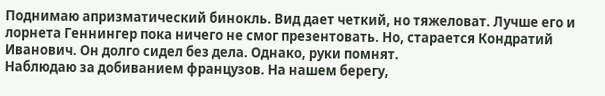Поднимаю апризматический бинокль. Вид дает четкий, но тяжеловат. Лучше его и лорнета Геннингер пока ничего не смог презентовать. Но, старается Кондратий Иванович. Он долго сидел без дела. Однако, руки помнят.
Наблюдаю за добиванием французов. На нашем берегу,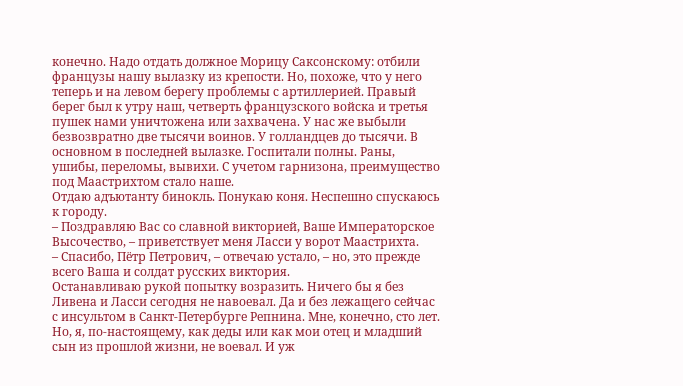конечно. Надо отдать должное Морицу Саксонскому: отбили французы нашу вылазку из крепости. Но, похоже, что у него теперь и на левом берегу проблемы с артиллерией. Правый берег был к утру наш, четверть французского войска и третья пушек нами уничтожена или захвачена. У нас же выбыли безвозвратно две тысячи воинов. У голландцев до тысячи. В основном в последней вылазке. Госпитали полны. Раны, ушибы, переломы, вывихи. С учетом гарнизона, преимущество под Маастрихтом стало наше.
Отдаю адъютанту бинокль. Понукаю коня. Неспешно спускаюсь к городу.
– Поздравляю Вас со славной викторией, Ваше Императорское Высочество, – приветствует меня Ласси у ворот Маастрихта.
– Спасибо, Пётр Петрович, – отвечаю устало, – но, это прежде всего Ваша и солдат русских виктория.
Останавливаю рукой попытку возразить. Ничего бы я без Ливена и Ласси сегодня не навоевал. Да и без лежащего сейчас с инсультом в Санкт-Петербурге Репнина. Мне, конечно, сто лет. Но, я, по-настоящему, как деды или как мои отец и младший сын из прошлой жизни, не воевал. И уж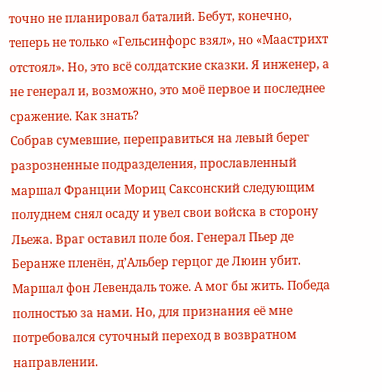точно не планировал баталий. Бебут, конечно, теперь не только «Гельсинфорс взял», но «Маастрихт отстоял». Но, это всё солдатские сказки. Я инженер, а не генерал и, возможно, это моё первое и последнее сражение. Как знать?
Собрав сумевшие, переправиться на левый берег разрозненные подразделения, прославленный маршал Франции Мориц Саксонский следующим полуднем снял осаду и увел свои войска в сторону Льежа. Враг оставил поле боя. Генерал Пьер де Беранже пленён, д’Альбер герцог де Люин убит. Маршал фон Левендаль тоже. А мог бы жить. Победа полностью за нами. Но, для признания её мне потребовался суточный переход в возвратном направлении.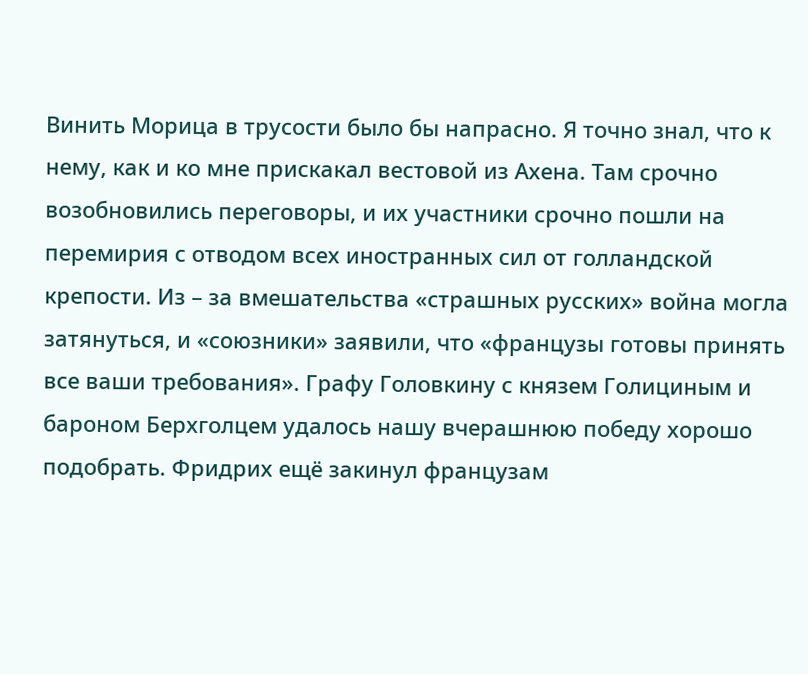Винить Морица в трусости было бы напрасно. Я точно знал, что к нему, как и ко мне прискакал вестовой из Ахена. Там срочно возобновились переговоры, и их участники срочно пошли на перемирия с отводом всех иностранных сил от голландской крепости. Из – за вмешательства «страшных русских» война могла затянуться, и «союзники» заявили, что «французы готовы принять все ваши требования». Графу Головкину с князем Голициным и бароном Берхголцем удалось нашу вчерашнюю победу хорошо подобрать. Фридрих ещё закинул французам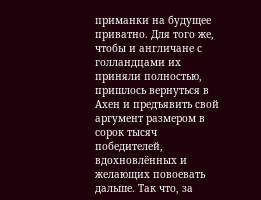приманки на будущее приватно. Для того же, чтобы и англичане с голландцами их приняли полностью, пришлось вернуться в Ахен и предъявить свой аргумент размером в сорок тысяч победителей, вдохновлённых и желающих повоевать дальше. Так что, за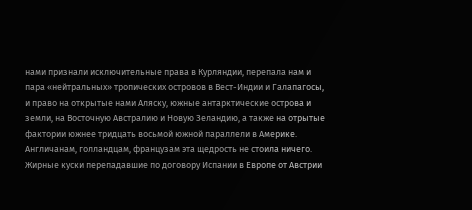нами признали исключительные права в Курляндии, перепала нам и пара «нейтральных» тропических островов в Вест-Индии и Галапагосы, и право на открытые нами Аляску, южные антарктические острова и земли, на Восточную Австралию и Новую Зеландию, а также на отрытые фактории южнее тридцать восьмой южной параллели в Америке. Англичанам, голландцам, французам эта щедрость не стоила ничего. Жирные куски перепадавшие по договору Испании в Европе от Австрии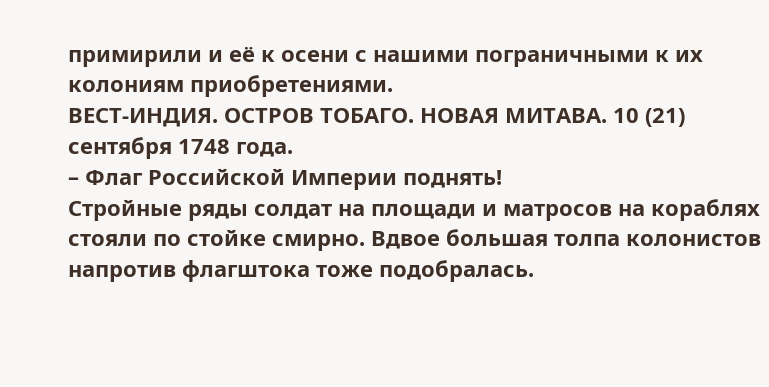примирили и её к осени с нашими пограничными к их колониям приобретениями.
ВЕСТ-ИНДИЯ. ОСТРОВ ТОБАГО. НОВАЯ МИТАВА. 10 (21) сентября 1748 года.
– Флаг Российской Империи поднять!
Стройные ряды солдат на площади и матросов на кораблях стояли по стойке смирно. Вдвое большая толпа колонистов напротив флагштока тоже подобралась.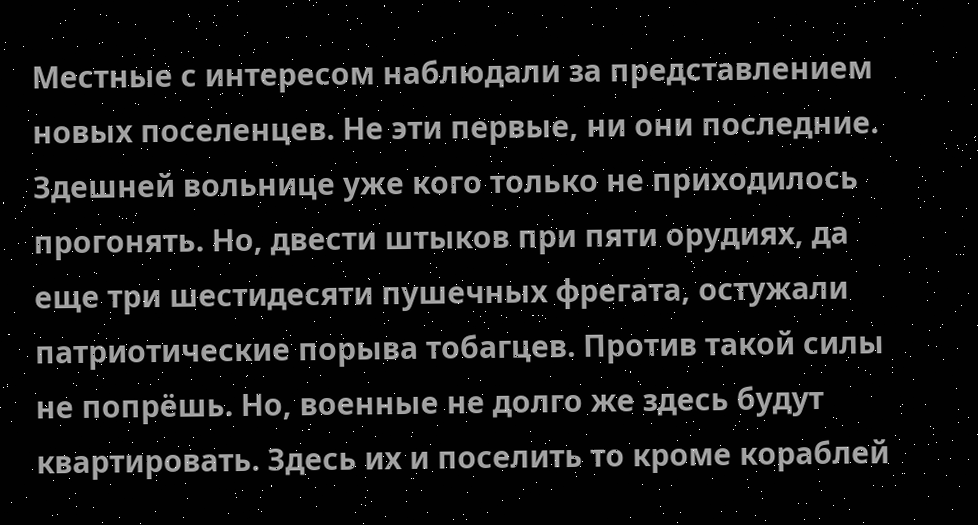Местные с интересом наблюдали за представлением новых поселенцев. Не эти первые, ни они последние. Здешней вольнице уже кого только не приходилось прогонять. Но, двести штыков при пяти орудиях, да еще три шестидесяти пушечных фрегата, остужали патриотические порыва тобагцев. Против такой силы не попрёшь. Но, военные не долго же здесь будут квартировать. Здесь их и поселить то кроме кораблей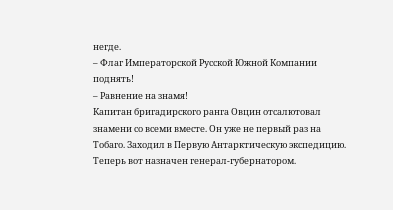негде.
– Флаг Императорской Русской Южной Компании поднять!
– Равнение на знамя!
Капитан бригадирского ранга Овцин отсалютовал знамени со всеми вместе. Он уже не первый раз на Тобаго. Заходил в Первую Антарктическую экспедицию. Теперь вот назначен генерал-губернатором.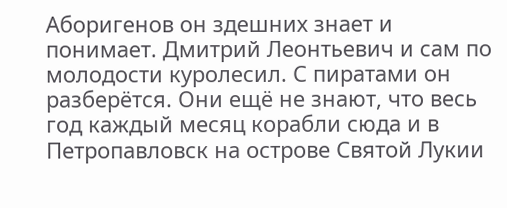Аборигенов он здешних знает и понимает. Дмитрий Леонтьевич и сам по молодости куролесил. С пиратами он разберётся. Они ещё не знают, что весь год каждый месяц корабли сюда и в Петропавловск на острове Святой Лукии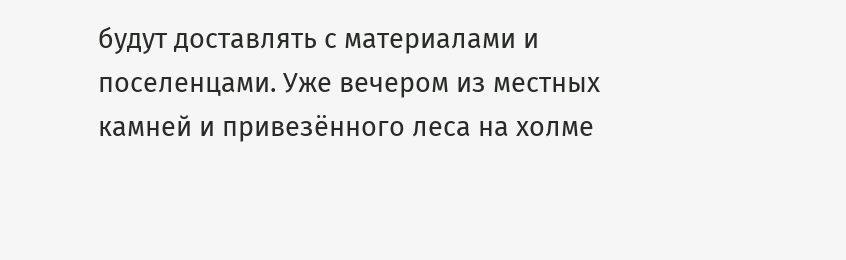будут доставлять с материалами и поселенцами. Уже вечером из местных камней и привезённого леса на холме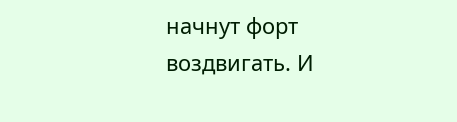начнут форт воздвигать. И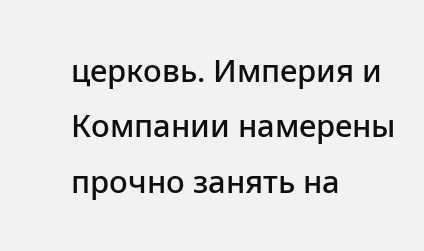церковь. Империя и Компании намерены прочно занять на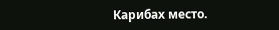Карибах место.